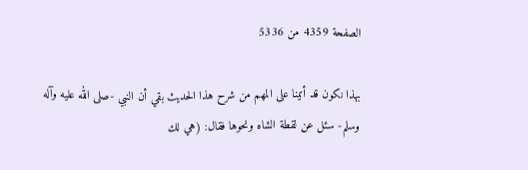الصفحة 4359 من 5336

بهذا نكون قد أتينا على المهم من شرح هذا الحديث بقي أن النبي -صلى الله عليه وآله وسلم- سئل عن لقطة الشاه ونحوها فقال: (هي لك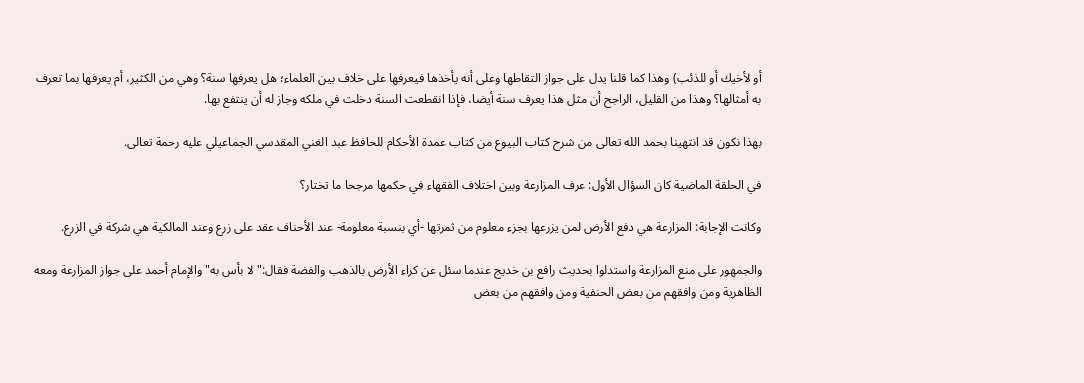أو لأخيك أو للذئب) وهذا كما قلنا يدل على جواز التقاطها وعلى أنه يأخذها فيعرفها على خلاف بين العلماء؛ هل يعرفها سنة؟ وهي من الكثير، أم يعرفها بما تعرف به أمثالها؟ وهذا من القليل، الراجح أن مثل هذا يعرف سنة أيضا، فإذا انقطعت السنة دخلت في ملكه وجاز له أن ينتفع بها.

بهذا نكون قد انتهينا بحمد الله تعالى من شرح كتاب البيوع من كتاب عمدة الأحكام للحافظ عبد الغني المقدسي الجماعيلي عليه رحمة تعالى.

في الحلقة الماضية كان السؤال الأول: عرف المزارعة وبين اختلاف الفقهاء في حكمها مرجحا ما تختار؟

وكانت الإجابة: المزارعة هي دفع الأرض لمن يزرعها بجزء معلوم من ثمرتها -أي بنسبة معلومة- عند الأحناف عقد على زرع وعند المالكية هي شركة في الزرع.

والجمهور على منع المزارعة واستدلوا بحديث رافع بن خديج عندما سئل عن كراء الأرض بالذهب والفضة فقال:"لا بأس به"والإمام أحمد على جواز المزارعة ومعه الظاهرية ومن وافقهم من بعض الحنفية ومن وافقهم من بعض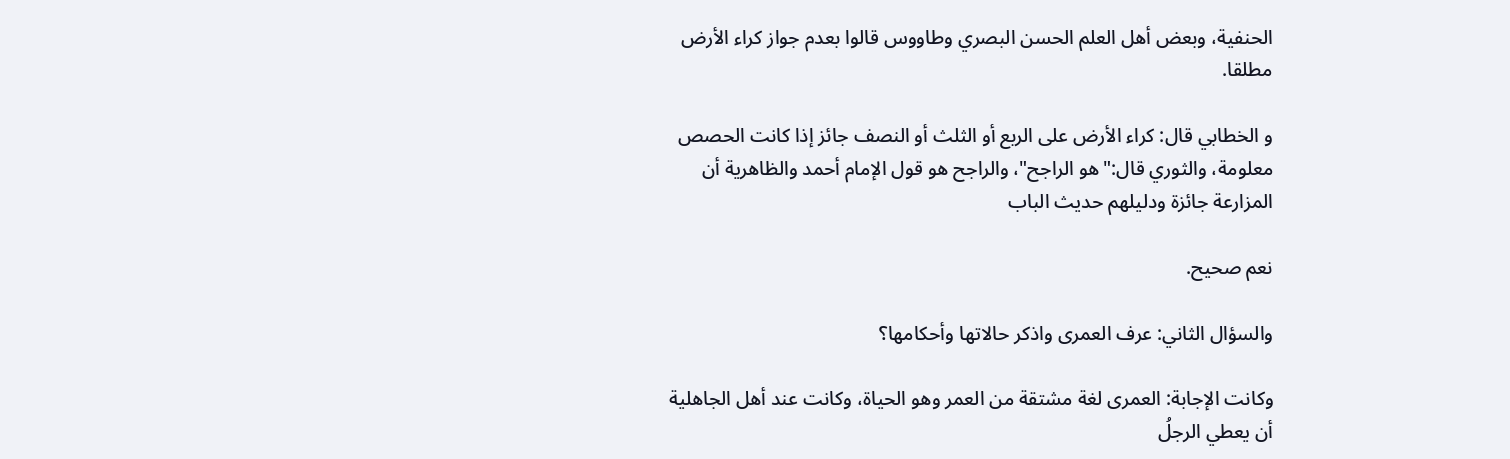الحنفية، وبعض أهل العلم الحسن البصري وطاووس قالوا بعدم جواز كراء الأرض مطلقا.

و الخطابي قال: كراء الأرض على الربع أو الثلث أو النصف جائز إذا كانت الحصص معلومة، والثوري قال:"هو الراجح"، والراجح هو قول الإمام أحمد والظاهرية أن المزارعة جائزة ودليلهم حديث الباب

نعم صحيح.

والسؤال الثاني: عرف العمرى واذكر حالاتها وأحكامها؟

وكانت الإجابة: العمرى لغة مشتقة من العمر وهو الحياة، وكانت عند أهل الجاهلية أن يعطي الرجلُ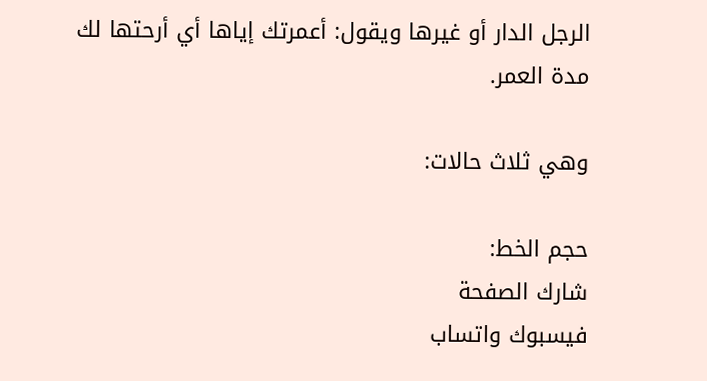الرجل الدار أو غيرها ويقول: أعمرتك إياها أي أرحتها لك مدة العمر.

وهي ثلاث حالات:

حجم الخط:
شارك الصفحة
فيسبوك واتساب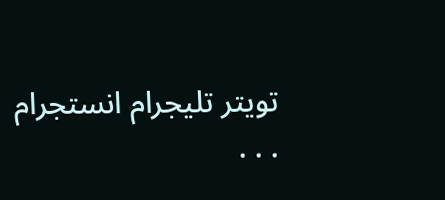تويتر تليجرام انستجرام
. . .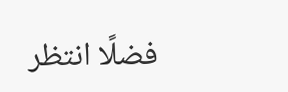فضلًا انتظر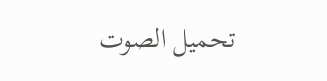تحميل الصوت